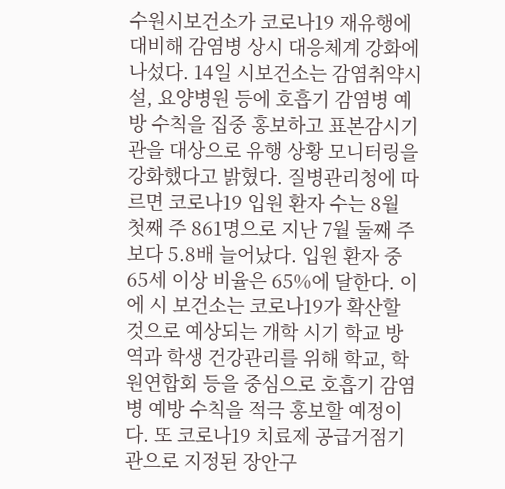수원시보건소가 코로나19 재유행에 대비해 감염병 상시 대응체계 강화에 나섰다. 14일 시보건소는 감염취약시설, 요양병원 등에 호흡기 감염병 예방 수칙을 집중 홍보하고 표본감시기관을 대상으로 유행 상황 모니터링을 강화했다고 밝혔다. 질병관리청에 따르면 코로나19 입원 환자 수는 8월 첫째 주 861명으로 지난 7월 둘째 주보다 5.8배 늘어났다. 입원 환자 중 65세 이상 비율은 65%에 달한다. 이에 시 보건소는 코로나19가 확산할 것으로 예상되는 개학 시기 학교 방역과 학생 건강관리를 위해 학교, 학원연합회 등을 중심으로 호흡기 감염병 예방 수칙을 적극 홍보할 예정이다. 또 코로나19 치료제 공급거점기관으로 지정된 장안구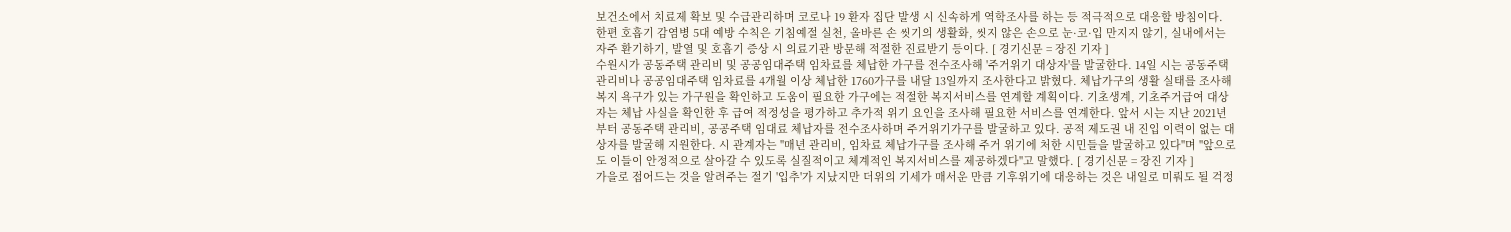보건소에서 치료제 확보 및 수급관리하며 코로나 19 환자 집단 발생 시 신속하게 역학조사를 하는 등 적극적으로 대응할 방침이다. 한편 호흡기 감염병 5대 예방 수칙은 기침예절 실천, 올바른 손 씻기의 생활화, 씻지 않은 손으로 눈·코·입 만지지 않기, 실내에서는 자주 환기하기, 발열 및 호흡기 증상 시 의료기관 방문해 적절한 진료받기 등이다. [ 경기신문 = 장진 기자 ]
수원시가 공동주택 관리비 및 공공임대주택 임차료를 체납한 가구를 전수조사해 '주거위기 대상자'를 발굴한다. 14일 시는 공동주택 관리비나 공공임대주택 임차료를 4개월 이상 체납한 1760가구를 내달 13일까지 조사한다고 밝혔다. 체납가구의 생활 실태를 조사해 복지 욕구가 있는 가구원을 확인하고 도움이 필요한 가구에는 적절한 복지서비스를 연계할 계획이다. 기초생계, 기초주거급여 대상자는 체납 사실을 확인한 후 급여 적정성을 평가하고 추가적 위기 요인을 조사해 필요한 서비스를 연계한다. 앞서 시는 지난 2021년부터 공동주택 관리비, 공공주택 임대료 체납자를 전수조사하며 주거위기가구를 발굴하고 있다. 공적 제도권 내 진입 이력이 없는 대상자를 발굴해 지원한다. 시 관계자는 "매년 관리비, 임차료 체납가구를 조사해 주거 위기에 처한 시민들을 발굴하고 있다"며 "앞으로도 이들이 안정적으로 살아갈 수 있도록 실질적이고 체계적인 복지서비스를 제공하겠다"고 말했다. [ 경기신문 = 장진 기자 ]
가을로 접어드는 것을 알려주는 절기 '입추'가 지났지만 더위의 기세가 매서운 만큼 기후위기에 대응하는 것은 내일로 미뤄도 될 걱정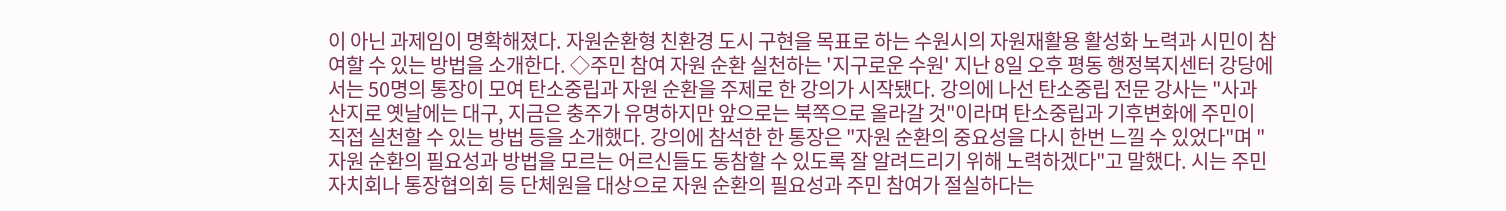이 아닌 과제임이 명확해졌다. 자원순환형 친환경 도시 구현을 목표로 하는 수원시의 자원재활용 활성화 노력과 시민이 참여할 수 있는 방법을 소개한다. ◇주민 참여 자원 순환 실천하는 '지구로운 수원' 지난 8일 오후 평동 행정복지센터 강당에서는 50명의 통장이 모여 탄소중립과 자원 순환을 주제로 한 강의가 시작됐다. 강의에 나선 탄소중립 전문 강사는 "사과 산지로 옛날에는 대구, 지금은 충주가 유명하지만 앞으로는 북쪽으로 올라갈 것"이라며 탄소중립과 기후변화에 주민이 직접 실천할 수 있는 방법 등을 소개했다. 강의에 참석한 한 통장은 "자원 순환의 중요성을 다시 한번 느낄 수 있었다"며 "자원 순환의 필요성과 방법을 모르는 어르신들도 동참할 수 있도록 잘 알려드리기 위해 노력하겠다"고 말했다. 시는 주민자치회나 통장협의회 등 단체원을 대상으로 자원 순환의 필요성과 주민 참여가 절실하다는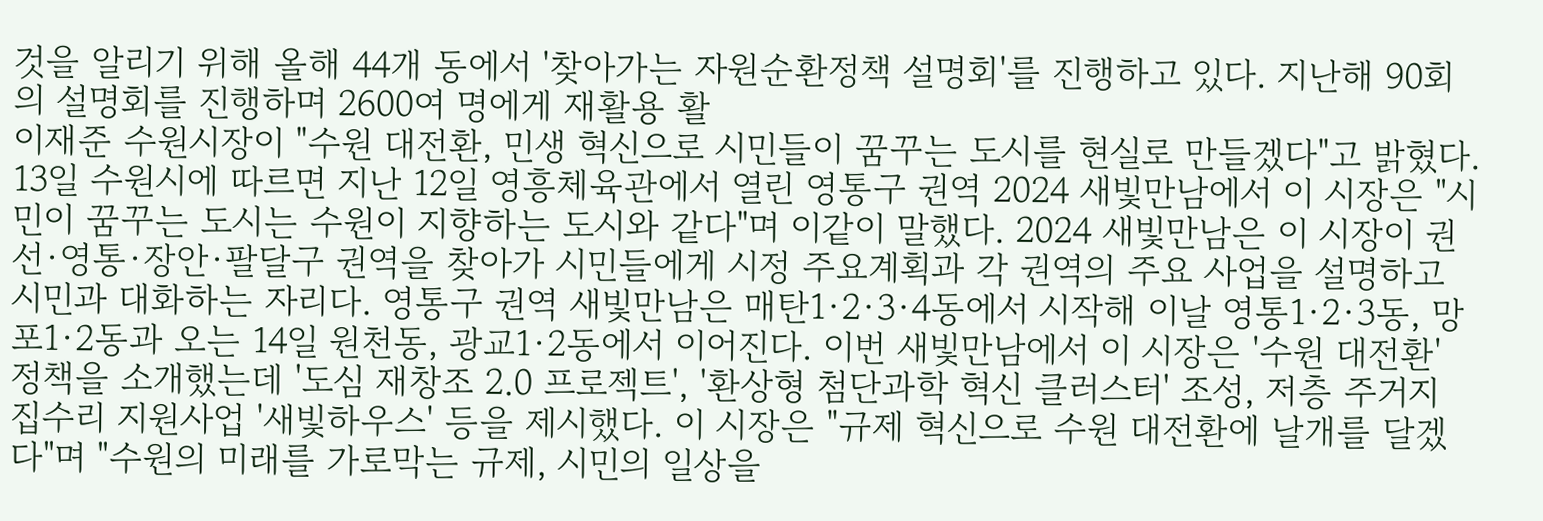것을 알리기 위해 올해 44개 동에서 '찾아가는 자원순환정책 설명회'를 진행하고 있다. 지난해 90회의 설명회를 진행하며 2600여 명에게 재활용 활
이재준 수원시장이 "수원 대전환, 민생 혁신으로 시민들이 꿈꾸는 도시를 현실로 만들겠다"고 밝혔다. 13일 수원시에 따르면 지난 12일 영흥체육관에서 열린 영통구 권역 2024 새빛만남에서 이 시장은 "시민이 꿈꾸는 도시는 수원이 지향하는 도시와 같다"며 이같이 말했다. 2024 새빛만남은 이 시장이 권선·영통·장안·팔달구 권역을 찾아가 시민들에게 시정 주요계획과 각 권역의 주요 사업을 설명하고 시민과 대화하는 자리다. 영통구 권역 새빛만남은 매탄1·2·3·4동에서 시작해 이날 영통1·2·3동, 망포1·2동과 오는 14일 원천동, 광교1·2동에서 이어진다. 이번 새빛만남에서 이 시장은 '수원 대전환' 정책을 소개했는데 '도심 재창조 2.0 프로젝트', '환상형 첨단과학 혁신 클러스터' 조성, 저층 주거지 집수리 지원사업 '새빛하우스' 등을 제시했다. 이 시장은 "규제 혁신으로 수원 대전환에 날개를 달겠다"며 "수원의 미래를 가로막는 규제, 시민의 일상을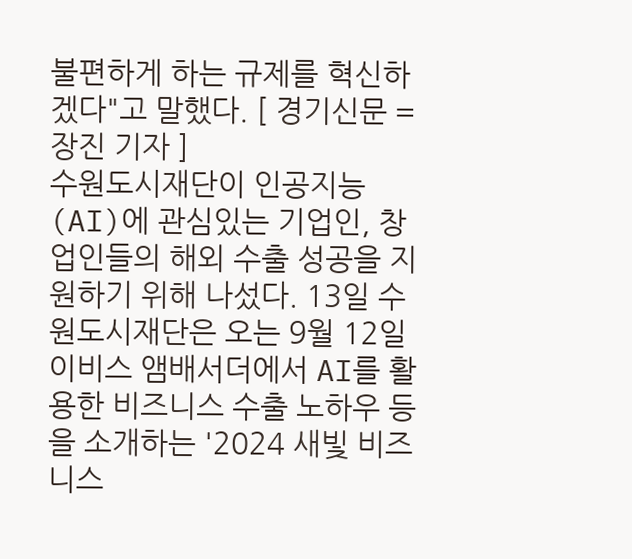불편하게 하는 규제를 혁신하겠다"고 말했다. [ 경기신문 = 장진 기자 ]
수원도시재단이 인공지능(AI)에 관심있는 기업인, 창업인들의 해외 수출 성공을 지원하기 위해 나섰다. 13일 수원도시재단은 오는 9월 12일 이비스 앰배서더에서 AI를 활용한 비즈니스 수출 노하우 등을 소개하는 '2024 새빛 비즈니스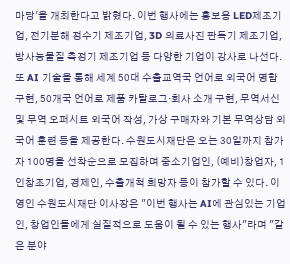마당'을 개최한다고 밝혔다. 이번 행사에는 홍보용 LED제조기업, 전기분해 정수기 제조기업, 3D 의료사진 판독기 제조기업, 방사능물질 측정기 제조기업 등 다양한 기업이 강사로 나선다. 또 AI 기술을 통해 세계 50대 수출교역국 언어로 외국어 명함 구현, 50개국 언어로 제품 카탈로그·회사 소개 구현, 무역서신 및 무역 오퍼시트 외국어 작성, 가상 구매자와 기본 무역상담 외국어 훈련 등을 제공한다. 수원도시재단은 오는 30일까지 참가자 100명을 선착순으로 모집하며 중소기업인, (예비)창업자, 1인창조기업, 경제인, 수출개척 희망자 등이 참가할 수 있다. 이영인 수원도시재단 이사장은 "이번 행사는 AI에 관심있는 기업인, 창업인들에게 실질적으로 도움이 될 수 있는 행사"라며 "같은 분야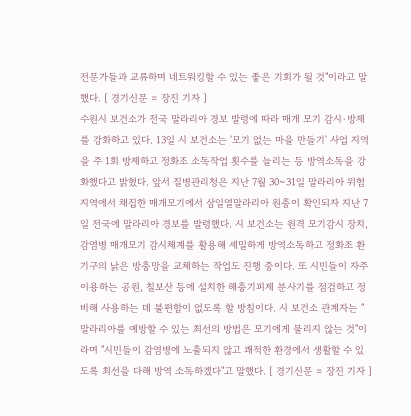전문가들과 교류하며 네트워킹할 수 있는 좋은 기회가 될 것"이라고 말했다. [ 경기신문 = 장진 기자 ]
수원시 보건소가 전국 말라리아 경보 발령에 따라 매개 모기 감시·방제를 강화하고 있다. 13일 시 보건소는 '모기 없는 마을 만들기' 사업 지역을 주 1회 방제하고 정화조 소독작업 횟수를 늘리는 등 방역소독을 강화했다고 밝혔다. 앞서 질병관리청은 지난 7월 30~31일 말라리아 위험지역에서 채집한 매개모기에서 삼일열말라리아 원충이 확인되자 지난 7일 전국에 말라리아 경보를 발령했다. 시 보건소는 원격 모기감시 장치, 감염병 매개모기 감시체계를 활용해 세밀하게 방역소독하고 정화조 환기구의 낡은 방충망을 교체하는 작업도 진행 중이다. 또 시민들이 자주 이용하는 공원, 칠보산 등에 설치한 해충기피제 분사기를 점검하고 정비해 사용하는 데 불편함이 없도록 할 방침이다. 시 보건소 관계자는 "말라리아를 예방할 수 있는 최선의 방법은 모기에게 물리지 않는 것"이라며 "시민들이 감염병에 노출되지 않고 쾌적한 환경에서 생활할 수 있도록 최선을 다해 방역 소독하겠다"고 말했다. [ 경기신문 = 장진 기자 ]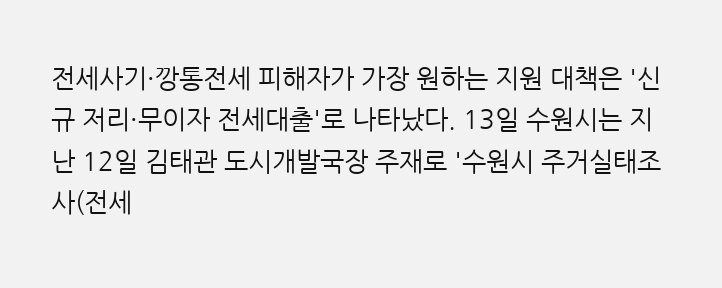전세사기·깡통전세 피해자가 가장 원하는 지원 대책은 '신규 저리·무이자 전세대출'로 나타났다. 13일 수원시는 지난 12일 김태관 도시개발국장 주재로 '수원시 주거실태조사(전세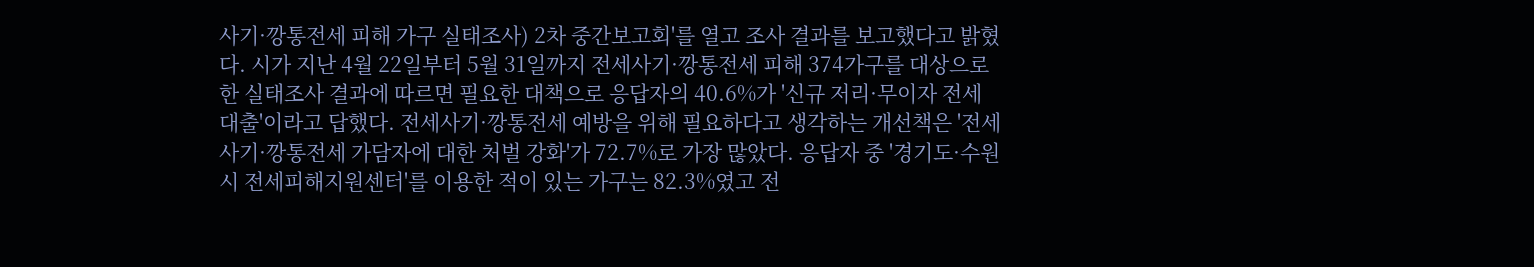사기·깡통전세 피해 가구 실태조사) 2차 중간보고회'를 열고 조사 결과를 보고했다고 밝혔다. 시가 지난 4월 22일부터 5월 31일까지 전세사기·깡통전세 피해 374가구를 대상으로 한 실태조사 결과에 따르면 필요한 대책으로 응답자의 40.6%가 '신규 저리·무이자 전세대출'이라고 답했다. 전세사기·깡통전세 예방을 위해 필요하다고 생각하는 개선책은 '전세사기·깡통전세 가담자에 대한 처벌 강화'가 72.7%로 가장 많았다. 응답자 중 '경기도·수원시 전세피해지원센터'를 이용한 적이 있는 가구는 82.3%였고 전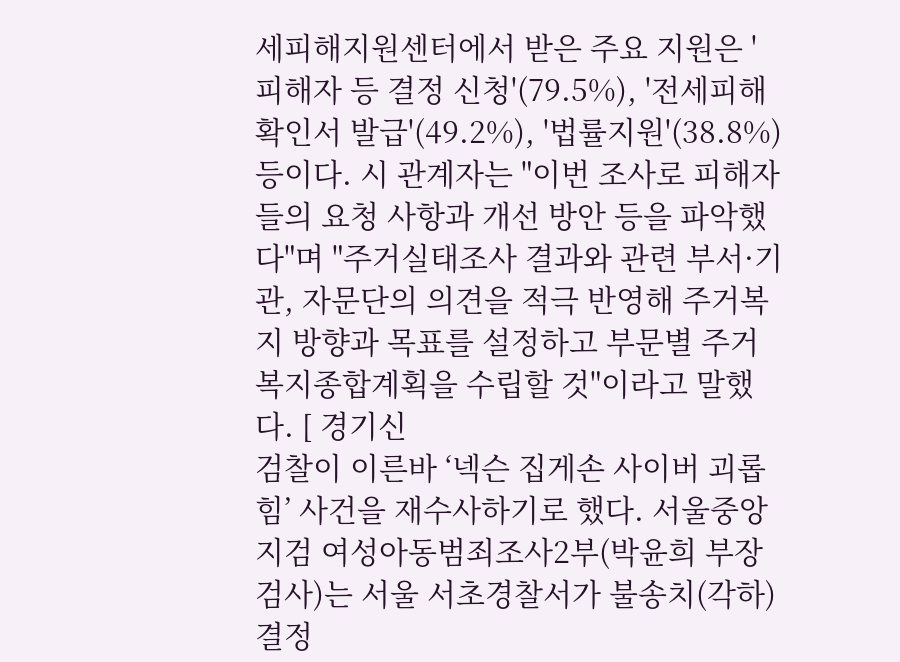세피해지원센터에서 받은 주요 지원은 '피해자 등 결정 신청'(79.5%), '전세피해확인서 발급'(49.2%), '법률지원'(38.8%) 등이다. 시 관계자는 "이번 조사로 피해자들의 요청 사항과 개선 방안 등을 파악했다"며 "주거실태조사 결과와 관련 부서·기관, 자문단의 의견을 적극 반영해 주거복지 방향과 목표를 설정하고 부문별 주거복지종합계획을 수립할 것"이라고 말했다. [ 경기신
검찰이 이른바 ‘넥슨 집게손 사이버 괴롭힘’ 사건을 재수사하기로 했다. 서울중앙지검 여성아동범죄조사2부(박윤희 부장검사)는 서울 서초경찰서가 불송치(각하) 결정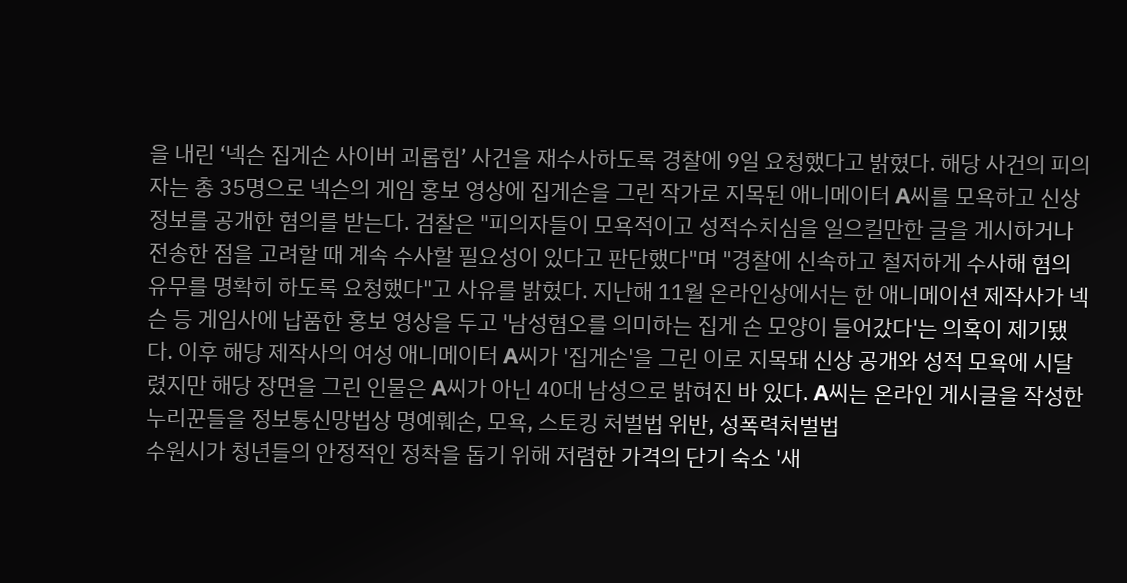을 내린 ‘넥슨 집게손 사이버 괴롭힘’ 사건을 재수사하도록 경찰에 9일 요청했다고 밝혔다. 해당 사건의 피의자는 총 35명으로 넥슨의 게임 홍보 영상에 집게손을 그린 작가로 지목된 애니메이터 A씨를 모욕하고 신상정보를 공개한 혐의를 받는다. 검찰은 "피의자들이 모욕적이고 성적수치심을 일으킬만한 글을 게시하거나 전송한 점을 고려할 때 계속 수사할 필요성이 있다고 판단했다"며 "경찰에 신속하고 철저하게 수사해 혐의 유무를 명확히 하도록 요청했다"고 사유를 밝혔다. 지난해 11월 온라인상에서는 한 애니메이션 제작사가 넥슨 등 게임사에 납품한 홍보 영상을 두고 '남성혐오를 의미하는 집게 손 모양이 들어갔다'는 의혹이 제기됐다. 이후 해당 제작사의 여성 애니메이터 A씨가 '집게손'을 그린 이로 지목돼 신상 공개와 성적 모욕에 시달렸지만 해당 장면을 그린 인물은 A씨가 아닌 40대 남성으로 밝혀진 바 있다. A씨는 온라인 게시글을 작성한 누리꾼들을 정보통신망법상 명예훼손, 모욕, 스토킹 처벌법 위반, 성폭력처벌법
수원시가 청년들의 안정적인 정착을 돕기 위해 저렴한 가격의 단기 숙소 '새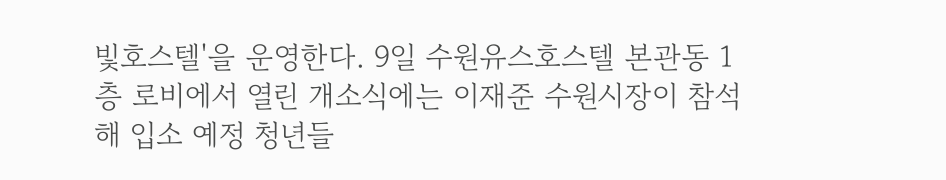빛호스텔'을 운영한다. 9일 수원유스호스텔 본관동 1층 로비에서 열린 개소식에는 이재준 수원시장이 참석해 입소 예정 청년들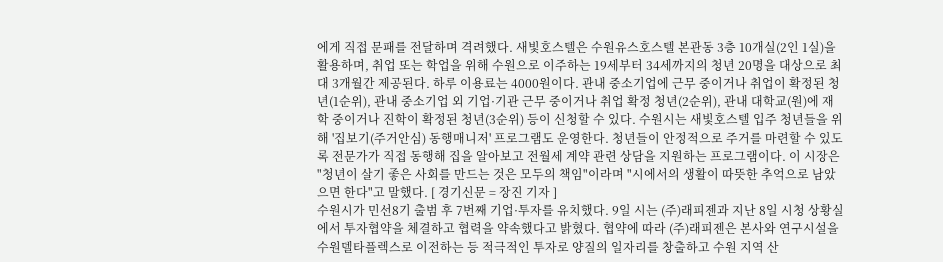에게 직접 문패를 전달하며 격려했다. 새빛호스텔은 수원유스호스텔 본관동 3층 10개실(2인 1실)을 활용하며, 취업 또는 학업을 위해 수원으로 이주하는 19세부터 34세까지의 청년 20명을 대상으로 최대 3개월간 제공된다. 하루 이용료는 4000원이다. 관내 중소기업에 근무 중이거나 취업이 확정된 청년(1순위), 관내 중소기업 외 기업·기관 근무 중이거나 취업 확정 청년(2순위), 관내 대학교(원)에 재학 중이거나 진학이 확정된 청년(3순위) 등이 신청할 수 있다. 수원시는 새빛호스텔 입주 청년들을 위해 '집보기(주거안심) 동행매니저' 프로그램도 운영한다. 청년들이 안정적으로 주거를 마련할 수 있도록 전문가가 직접 동행해 집을 알아보고 전월세 계약 관련 상담을 지원하는 프로그램이다. 이 시장은 "청년이 살기 좋은 사회를 만드는 것은 모두의 책임"이라며 "시에서의 생활이 따뜻한 추억으로 남았으면 한다"고 말했다. [ 경기신문 = 장진 기자 ]
수원시가 민선8기 출범 후 7번째 기업·투자를 유치했다. 9일 시는 (주)래피젠과 지난 8일 시청 상황실에서 투자협약을 체결하고 협력을 약속했다고 밝혔다. 협약에 따라 (주)래피젠은 본사와 연구시설을 수원델타플렉스로 이전하는 등 적극적인 투자로 양질의 일자리를 창출하고 수원 지역 산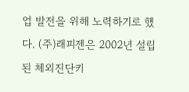업 발전을 위해 노력하기로 했다. (주)래피젠은 2002년 설립된 체외진단키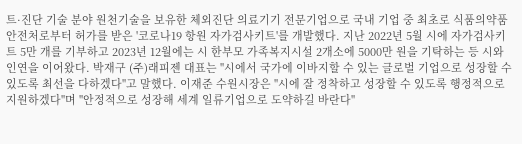트·진단 기술 분야 원천기술을 보유한 체외진단 의료기기 전문기업으로 국내 기업 중 최초로 식품의약품안전처로부터 허가를 받은 '코로나19 항원 자가검사키트'를 개발했다. 지난 2022년 5월 시에 자가검사키트 5만 개를 기부하고 2023년 12월에는 시 한부모 가족복지시설 2개소에 5000만 원을 기탁하는 등 시와 인연을 이어왔다. 박재구 (주)래피젠 대표는 "시에서 국가에 이바지할 수 있는 글로벌 기업으로 성장할 수 있도록 최선을 다하겠다"고 말했다. 이재준 수원시장은 "시에 잘 정착하고 성장할 수 있도록 행정적으로 지원하겠다"며 "안정적으로 성장해 세계 일류기업으로 도약하길 바란다"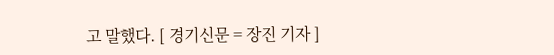고 말했다. [ 경기신문 = 장진 기자 ]